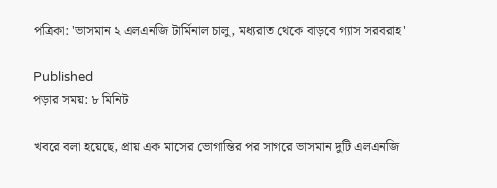পত্রিকা: 'ভাসমান ২ এলএনজি টার্মিনাল চালু, মধ্যরাত থেকে বাড়বে গ্যাস সরবরাহ'

Published
পড়ার সময়: ৮ মিনিট

খবরে বলা হয়েছে, প্রায় এক মাসের ভোগান্তির পর সাগরে ভাসমান দুটি এলএনজি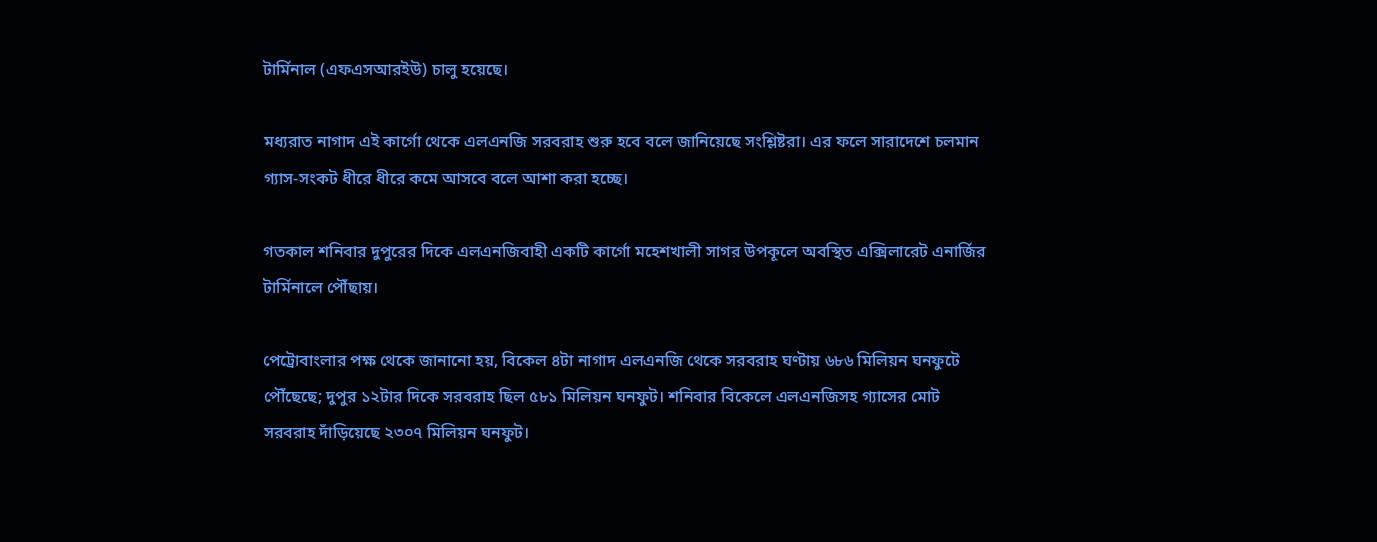টার্মিনাল (এফএসআরইউ) চালু হয়েছে।

মধ্যরাত নাগাদ এই কার্গো থেকে এলএনজি সরবরাহ শুরু হবে বলে জানিয়েছে সংশ্লিষ্টরা। এর ফলে সারাদেশে চলমান গ্যাস-সংকট ধীরে ধীরে কমে আসবে বলে আশা করা হচ্ছে।

গতকাল শনিবার দুপুরের দিকে এলএনজিবাহী একটি কার্গো মহেশখালী সাগর উপকূলে অবস্থিত এক্সিলারেট এনার্জির টার্মিনালে পৌঁছায়।

পেট্রোবাংলার পক্ষ থেকে জানানো হয়, বিকেল ৪টা নাগাদ এলএনজি থেকে সরবরাহ ঘণ্টায় ৬৮৬ মিলিয়ন ঘনফুটে পৌঁছেছে; দুপুর ১২টার দিকে সরবরাহ ছিল ৫৮১ মিলিয়ন ঘনফুট। শনিবার বিকেলে এলএনজিসহ গ্যাসের মোট সরবরাহ দাঁড়িয়েছে ২৩০৭ মিলিয়ন ঘনফুট।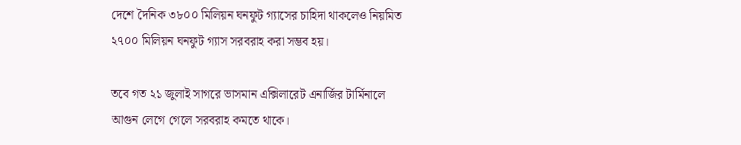দেশে দৈনিক ৩৮০০ মিলিয়ন ঘনফুট গ্যাসের চাহিদা থাকলেও নিয়মিত ২৭০০ মিলিয়ন ঘনফুট গ্যাস সরবরাহ করা সম্ভব হয়।

তবে গত ২১ জুলাই সাগরে ভাসমান এক্সিলারেট এনার্জির টার্মিনালে আগুন লেগে গেলে সরবরাহ কমতে থাকে।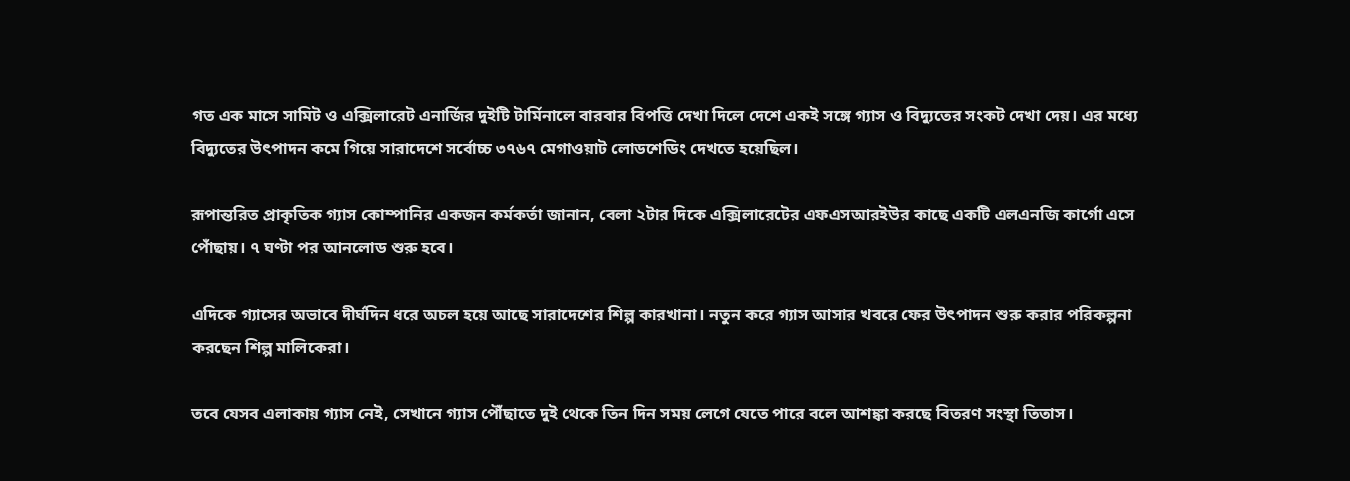গত এক মাসে সামিট ও এক্সিলারেট এনার্জির দুইটি টার্মিনালে বারবার বিপত্তি দেখা দিলে দেশে একই সঙ্গে গ্যাস ও বিদ্যুতের সংকট দেখা দেয়। এর মধ্যে বিদ্যুতের উৎপাদন কমে গিয়ে সারাদেশে সর্বোচ্চ ৩৭৬৭ মেগাওয়াট লোডশেডিং দেখতে হয়েছিল।

রূপান্তরিত প্রাকৃতিক গ্যাস কোম্পানির একজন কর্মকর্তা জানান, বেলা ২টার দিকে এক্সিলারেটের এফএসআরইউর কাছে একটি এলএনজি কার্গো এসে পোঁছায়। ৭ ঘণ্টা পর আনলোড শুরু হবে।

এদিকে গ্যাসের অভাবে দীর্ঘদিন ধরে অচল হয়ে আছে সারাদেশের শিল্প কারখানা। নতুন করে গ্যাস আসার খবরে ফের উৎপাদন শুরু করার পরিকল্পনা করছেন শিল্প মালিকেরা।

তবে যেসব এলাকায় গ্যাস নেই, সেখানে গ্যাস পৌঁছাতে দুই থেকে তিন দিন সময় লেগে যেতে পারে বলে আশঙ্কা করছে বিতরণ সংস্থা তিতাস।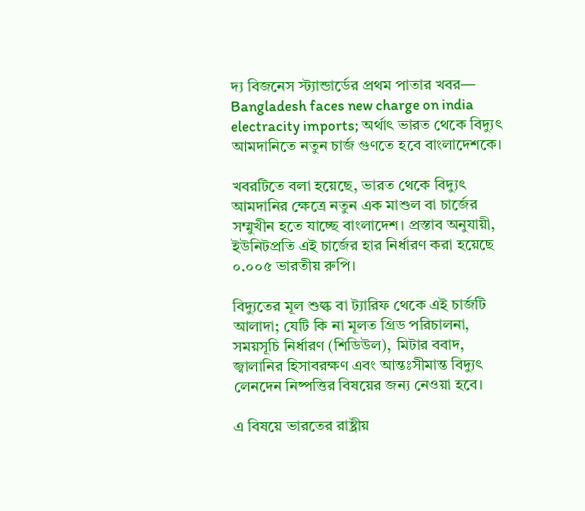দ্য বিজনেস স্ট্যান্ডার্ডের প্রথম পাতার খবর— Bangladesh faces new charge on india electracity imports; অর্থাৎ ভারত থেকে বিদ্যুৎ আমদানিতে নতুন চার্জ গুণতে হবে বাংলাদেশকে।

খবরটিতে বলা হয়েছে, ভারত থেকে বিদ্যুৎ আমদানির ক্ষেত্রে নতুন এক মাশুল বা চার্জের সম্মুখীন হতে যাচ্ছে বাংলাদেশ। প্রস্তাব অনুযায়ী, ইউনিটপ্রতি এই চার্জের হার নির্ধারণ করা হয়েছে ০.০০৫ ভারতীয় রুপি।

বিদ্যুতের মূল শুল্ক বা ট্যারিফ থেকে এই চার্জটি আলাদা; যেটি কি না মূলত গ্রিড পরিচালনা, সময়সূচি নির্ধারণ (শিডিউল), মিটার ববাদ, জ্বালানির হিসাবরক্ষণ এবং আন্তঃসীমান্ত বিদ্যুৎ লেনদেন নিষ্পত্তির বিষয়ের জন্য নেওয়া হবে।

এ বিষয়ে ভারতের রাষ্ট্রীয়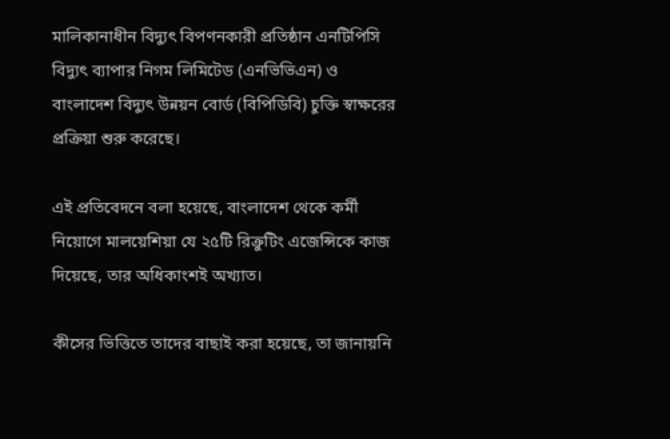মালিকানাধীন বিদ্যুৎ বিপণনকারী প্রতিষ্ঠান এনটিপিসি বিদ্যুৎ ব্যাপার নিগম লিমিটেড (এনভিভিএন) ও বাংলাদেশ বিদ্যুৎ উন্নয়ন বোর্ড (বিপিডিবি) চুক্তি স্বাক্ষরের প্রক্রিয়া শুরু করেছে।

এই প্রতিবেদনে বলা হয়েছে, বাংলাদেশ থেকে কর্মী নিয়োগে মালয়েশিয়া যে ২৫টি রিক্রুটিং এজেন্সিকে কাজ দিয়েছে, তার অধিকাংশই অখ্যাত।

কীসের ভিত্তিতে তাদের বাছাই করা হয়েছে, তা জানায়নি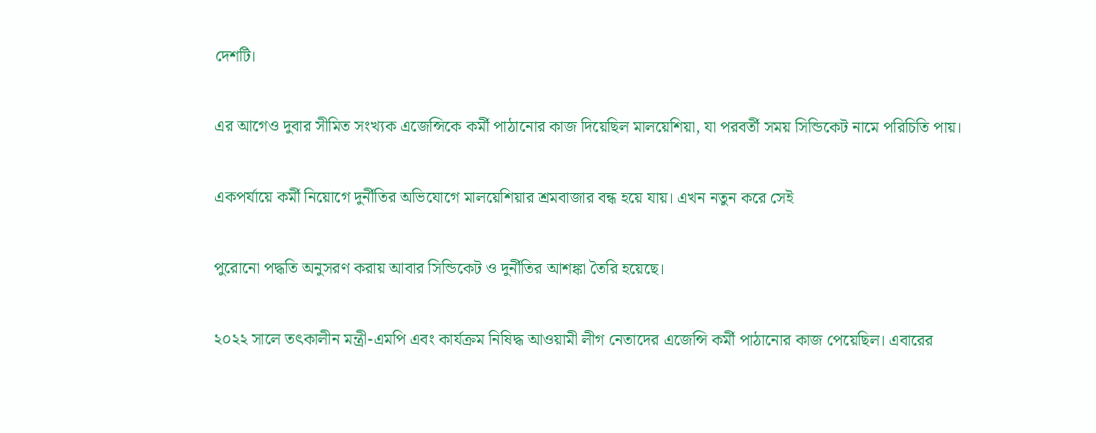দেশটি।

এর আগেও দুবার সীমিত সংখ্যক এজেন্সিকে কর্মী পাঠানোর কাজ দিয়েছিল মালয়েশিয়া, যা পরবর্তী সময় সিন্ডিকেট নামে পরিচিতি পায়।

একপর্যায়ে কর্মী নিয়োগে দুর্নীতির অভিযোগে মালয়েশিয়ার শ্রমবাজার বন্ধ হয়ে যায়। এখন নতুন করে সেই

পুরোনো পদ্ধতি অনুসরণ করায় আবার সিন্ডিকেট ও দুর্নীতির আশঙ্কা তৈরি হয়েছে।

২০২২ সালে তৎকালীন মন্ত্রী-এমপি এবং কার্যক্রম নিষিদ্ধ আওয়ামী লীগ নেতাদের এজেন্সি কর্মী পাঠানোর কাজ পেয়েছিল। এবারের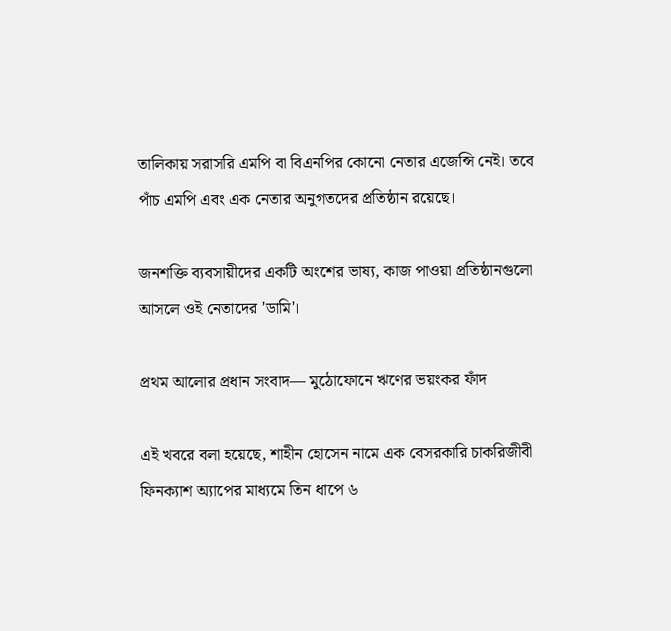তালিকায় সরাসরি এমপি বা বিএনপির কোনো নেতার এজেন্সি নেই। তবে পাঁচ এমপি এবং এক নেতার অনুগতদের প্রতিষ্ঠান রয়েছে।

জনশক্তি ব্যবসায়ীদের একটি অংশের ভাষ্য, কাজ পাওয়া প্রতিষ্ঠানগুলো আসলে ওই নেতাদের 'ডামি'।

প্রথম আলোর প্রধান সংবাদ— মুঠোফোনে ঋণের ভয়ংকর ফাঁদ

এই খবরে বলা হয়েছে, শাহীন হোসেন নামে এক বেসরকারি চাকরিজীবী ফিনক্যাশ অ্যাপের মাধ্যমে তিন ধাপে ৬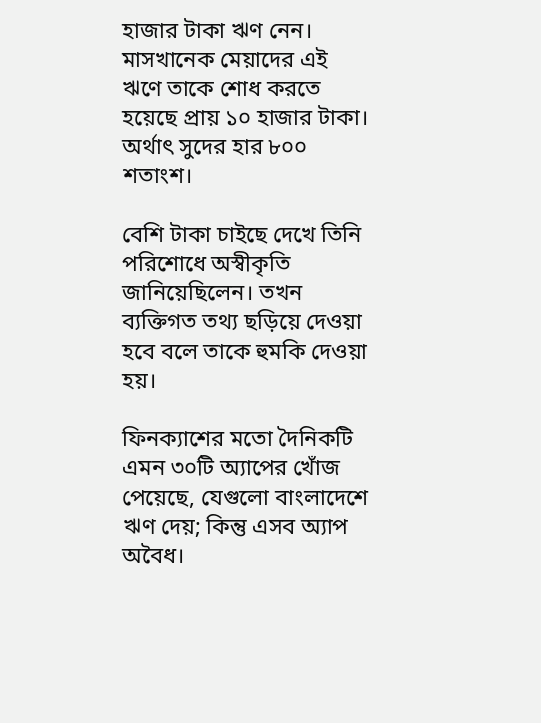হাজার টাকা ঋণ নেন। মাসখানেক মেয়াদের এই ঋণে তাকে শোধ করতে হয়েছে প্রায় ১০ হাজার টাকা। অর্থাৎ সুদের হার ৮০০ শতাংশ।

বেশি টাকা চাইছে দেখে তিনি পরিশোধে অস্বীকৃতি জানিয়েছিলেন। তখন ব্যক্তিগত তথ্য ছড়িয়ে দেওয়া হবে বলে তাকে হুমকি দেওয়া হয়।

ফিনক্যাশের মতো দৈনিকটি এমন ৩০টি অ্যাপের খোঁজ পেয়েছে, যেগুলো বাংলাদেশে ঋণ দেয়; কিন্তু এসব অ্যাপ অবৈধ।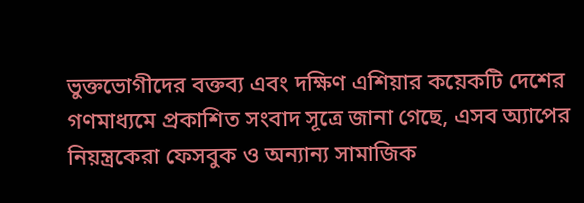ভুক্তভোগীদের বক্তব্য এবং দক্ষিণ এশিয়ার কয়েকটি দেশের গণমাধ্যমে প্রকাশিত সংবাদ সূত্রে জানা গেছে, এসব অ্যাপের নিয়ন্ত্রকেরা ফেসবুক ও অন্যান্য সামাজিক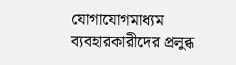যোগাযোগমাধ্যম ব্যবহারকারীদের প্রলুব্ধ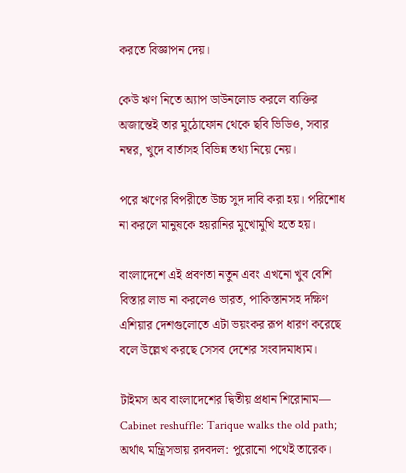করতে বিজ্ঞাপন দেয়।

কেউ ঋণ নিতে অ্যাপ ডাউনলোড করলে ব্যক্তির অজান্তেই তার মুঠোফোন থেকে ছবি ভিডিও, সবার নম্বর, খুদে বার্তাসহ বিভিন্ন তথ্য নিয়ে নেয়।

পরে ঋণের বিপরীতে উচ্চ সুদ দাবি করা হয়। পরিশোধ না করলে মানুষকে হয়রানির মুখোমুখি হতে হয়।

বাংলাদেশে এই প্রবণতা নতুন এবং এখনো খুব বেশি বিস্তার লাভ না করলেও ভারত, পাকিস্তানসহ দক্ষিণ এশিয়ার দেশগুলোতে এটা ভয়ংকর রূপ ধারণ করেছে বলে উল্লেখ করছে সেসব দেশের সংবাদমাধ্যম।

টাইমস অব বাংলাদেশের দ্বিতীয় প্রধান শিরোনাম— Cabinet reshuffle: Tarique walks the old path; অর্থাৎ মন্ত্রিসভায় রদবদল: পুরোনো পথেই তারেক।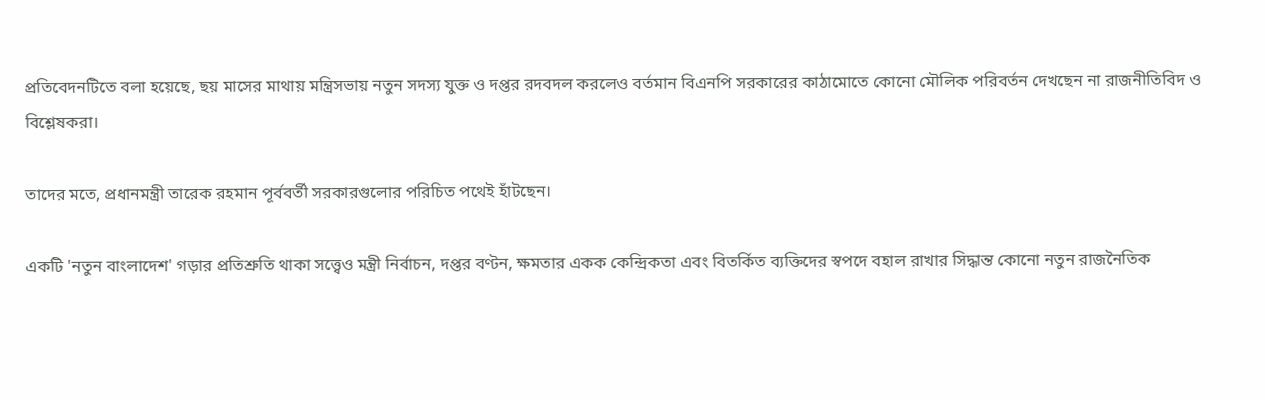প্রতিবেদনটিতে বলা হয়েছে, ছয় মাসের মাথায় মন্ত্রিসভায় নতুন সদস্য যুক্ত ও দপ্তর রদবদল করলেও বর্তমান বিএনপি সরকারের কাঠামোতে কোনো মৌলিক পরিবর্তন দেখছেন না রাজনীতিবিদ ও বিশ্লেষকরা।

তাদের মতে, প্রধানমন্ত্রী তারেক রহমান পূর্ববর্তী সরকারগুলোর পরিচিত পথেই হাঁটছেন।

একটি 'নতুন বাংলাদেশ' গড়ার প্রতিশ্রুতি থাকা সত্ত্বেও মন্ত্রী নির্বাচন, দপ্তর বণ্টন, ক্ষমতার একক কেন্দ্রিকতা এবং বিতর্কিত ব্যক্তিদের স্বপদে বহাল রাখার সিদ্ধান্ত কোনো নতুন রাজনৈতিক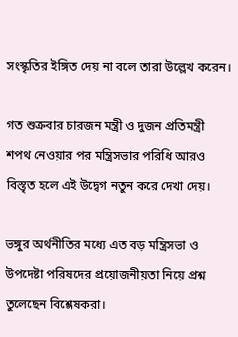সংস্কৃতির ইঙ্গিত দেয় না বলে তারা উল্লেখ করেন।

গত শুক্রবার চারজন মন্ত্রী ও দুজন প্রতিমন্ত্রী শপথ নেওয়ার পর মন্ত্রিসভার পরিধি আরও বিস্তৃত হলে এই উদ্বেগ নতুন করে দেখা দেয়।

ভঙ্গুর অর্থনীতির মধ্যে এত বড় মন্ত্রিসভা ও উপদেষ্টা পরিষদের প্রয়োজনীয়তা নিয়ে প্রশ্ন তুলেছেন বিশ্লেষকরা।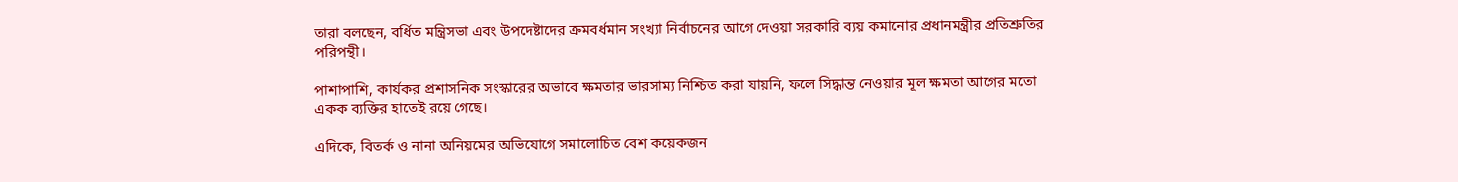তারা বলছেন, বর্ধিত মন্ত্রিসভা এবং উপদেষ্টাদের ক্রমবর্ধমান সংখ্যা নির্বাচনের আগে দেওয়া সরকারি ব্যয় কমানোর প্রধানমন্ত্রীর প্রতিশ্রুতির পরিপন্থী।

পাশাপাশি, কার্যকর প্রশাসনিক সংস্কারের অভাবে ক্ষমতার ভারসাম্য নিশ্চিত করা যায়নি, ফলে সিদ্ধান্ত নেওয়ার মূল ক্ষমতা আগের মতো একক ব্যক্তির হাতেই রয়ে গেছে।

এদিকে, বিতর্ক ও নানা অনিয়মের অভিযোগে সমালোচিত বেশ কয়েকজন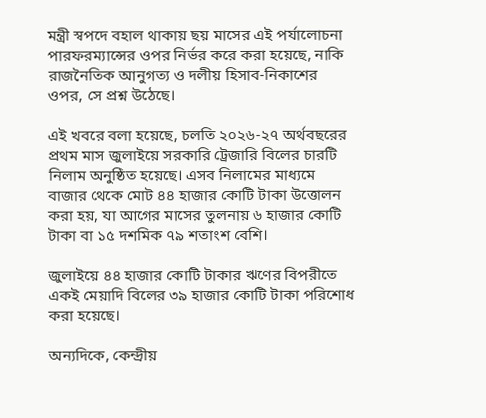মন্ত্রী স্বপদে বহাল থাকায় ছয় মাসের এই পর্যালোচনা পারফরম্যান্সের ওপর নির্ভর করে করা হয়েছে, নাকি রাজনৈতিক আনুগত্য ও দলীয় হিসাব-নিকাশের ওপর, সে প্রশ্ন উঠেছে।

এই খবরে বলা হয়েছে, চলতি ২০২৬-২৭ অর্থবছরের প্রথম মাস জুলাইয়ে সরকারি ট্রেজারি বিলের চারটি নিলাম অনুষ্ঠিত হয়েছে। এসব নিলামের মাধ্যমে বাজার থেকে মোট ৪৪ হাজার কোটি টাকা উত্তোলন করা হয়, যা আগের মাসের তুলনায় ৬ হাজার কোটি টাকা বা ১৫ দশমিক ৭৯ শতাংশ বেশি।

জুলাইয়ে ৪৪ হাজার কোটি টাকার ঋণের বিপরীতে একই মেয়াদি বিলের ৩৯ হাজার কোটি টাকা পরিশোধ করা হয়েছে।

অন্যদিকে, কেন্দ্রীয়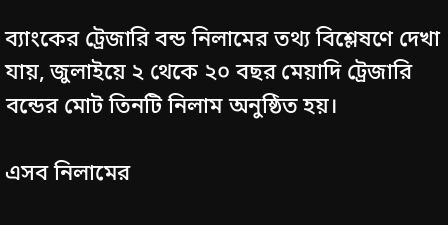ব্যাংকের ট্রেজারি বন্ড নিলামের তথ্য বিশ্লেষণে দেখা যায়, জুলাইয়ে ২ থেকে ২০ বছর মেয়াদি ট্রেজারি বন্ডের মোট তিনটি নিলাম অনুষ্ঠিত হয়।

এসব নিলামের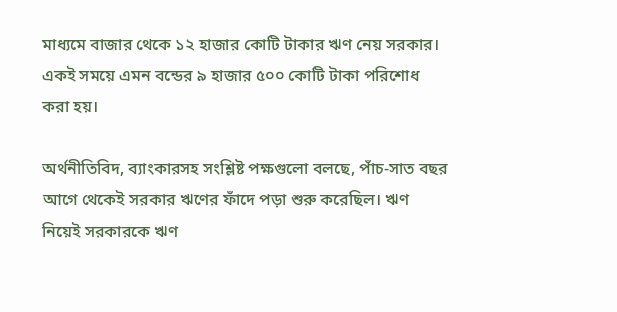মাধ্যমে বাজার থেকে ১২ হাজার কোটি টাকার ঋণ নেয় সরকার। একই সময়ে এমন বন্ডের ৯ হাজার ৫০০ কোটি টাকা পরিশোধ করা হয়।

অর্থনীতিবিদ, ব্যাংকারসহ সংশ্লিষ্ট পক্ষগুলো বলছে, পাঁচ-সাত বছর আগে থেকেই সরকার ঋণের ফাঁদে পড়া শুরু করেছিল। ঋণ নিয়েই সরকারকে ঋণ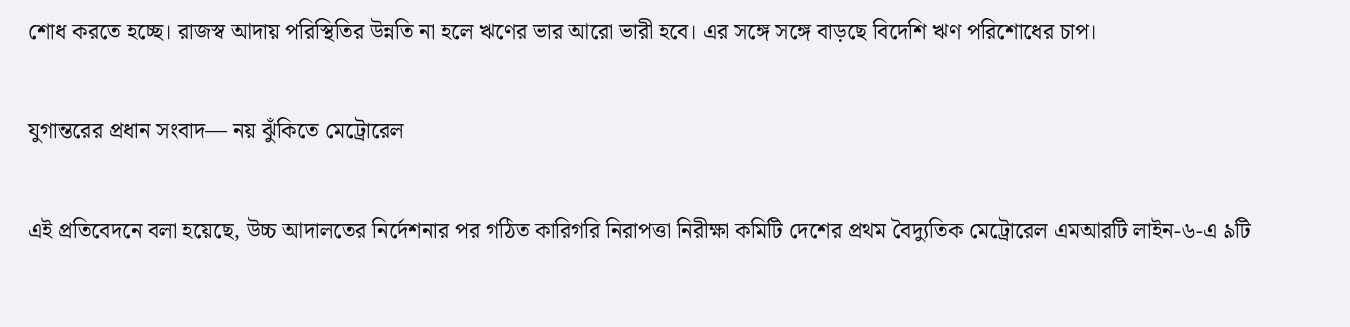শোধ করতে হচ্ছে। রাজস্ব আদায় পরিস্থিতির উন্নতি না হলে ঋণের ভার আরো ভারী হবে। এর সঙ্গে সঙ্গে বাড়ছে বিদেশি ঋণ পরিশোধের চাপ।

যুগান্তরের প্রধান সংবাদ— নয় ঝুঁকিতে মেট্রোরেল

এই প্রতিবেদনে বলা হয়েছে, উচ্চ আদালতের নির্দেশনার পর গঠিত কারিগরি নিরাপত্তা নিরীক্ষা কমিটি দেশের প্রথম বৈদ্যুতিক মেট্রোরেল এমআরটি লাইন-৬-এ ৯টি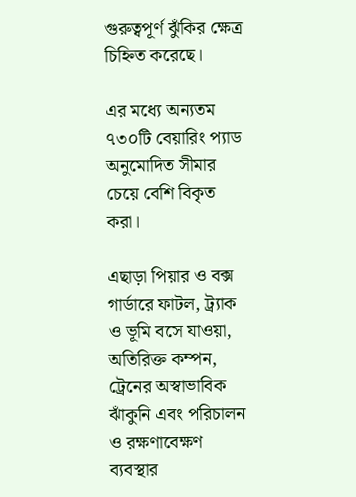গুরুত্বপূর্ণ ঝুঁকির ক্ষেত্র চিহ্নিত করেছে।

এর মধ্যে অন্যতম ৭৩০টি বেয়ারিং প্যাড অনুমোদিত সীমার চেয়ে বেশি বিকৃত করা।

এছাড়া পিয়ার ও বক্স গার্ডারে ফাটল, ট্র্যাক ও ভূমি বসে যাওয়া, অতিরিক্ত কম্পন, ট্রেনের অস্বাভাবিক ঝাঁকুনি এবং পরিচালন ও রক্ষণাবেক্ষণ ব্যবস্থার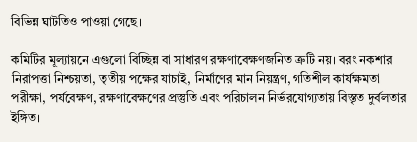বিভিন্ন ঘাটতিও পাওয়া গেছে।

কমিটির মূল্যায়নে এগুলো বিচ্ছিন্ন বা সাধারণ রক্ষণাবেক্ষণজনিত ত্রুটি নয়। বরং নকশার নিরাপত্তা নিশ্চয়তা, তৃতীয় পক্ষের যাচাই, নির্মাণের মান নিয়ন্ত্রণ, গতিশীল কার্যক্ষমতা পরীক্ষা, পর্যবেক্ষণ, রক্ষণাবেক্ষণের প্রস্তুতি এবং পরিচালন নির্ভরযোগ্যতায় বিস্তৃত দুর্বলতার ইঙ্গিত।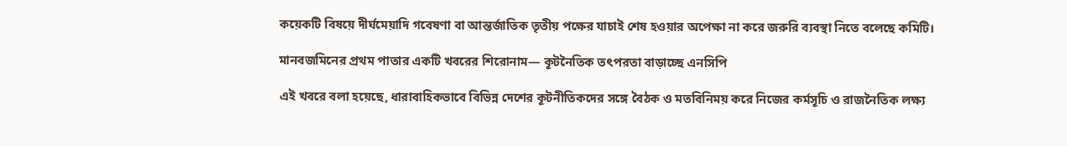কয়েকটি বিষয়ে দীর্ঘমেয়াদি গবেষণা বা আন্তর্জাতিক তৃতীয় পক্ষের যাচাই শেষ হওয়ার অপেক্ষা না করে জরুরি ব্যবস্থা নিতে বলেছে কমিটি।

মানবজমিনের প্রথম পাতার একটি খবরের শিরোনাম— কূটনৈতিক তৎপরতা বাড়াচ্ছে এনসিপি

এই খবরে বলা হয়েছে, ধারাবাহিকভাবে বিভিন্ন দেশের কূটনীতিকদের সঙ্গে বৈঠক ও মতবিনিময় করে নিজের কর্মসূচি ও রাজনৈতিক লক্ষ্য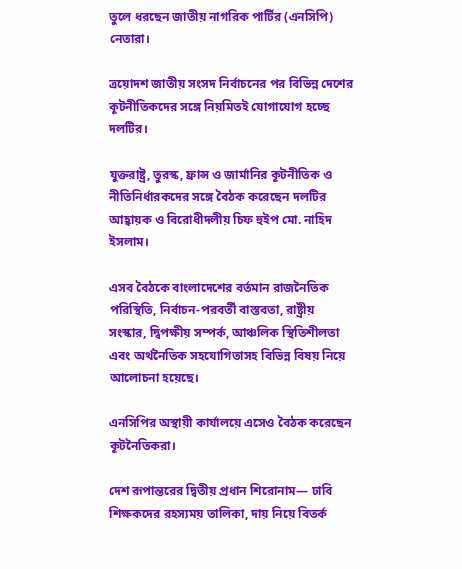তুলে ধরছেন জাতীয় নাগরিক পার্টির (এনসিপি) নেতারা।

ত্রয়োদশ জাতীয় সংসদ নির্বাচনের পর বিভিন্ন দেশের কূটনীতিকদের সঙ্গে নিয়মিতই যোগাযোগ হচ্ছে দলটির।

যুক্তরাষ্ট্র, তুরস্ক, ফ্রান্স ও জার্মানির কূটনীতিক ও নীতিনির্ধারকদের সঙ্গে বৈঠক করেছেন দলটির আহ্বায়ক ও বিরোধীদলীয় চিফ হুইপ মো. নাহিদ ইসলাম।

এসব বৈঠকে বাংলাদেশের বর্তমান রাজনৈতিক পরিস্থিতি, নির্বাচন-পরবর্তী বাস্তবতা, রাষ্ট্রীয় সংস্কার, দ্বিপক্ষীয় সম্পর্ক, আঞ্চলিক স্থিতিশীলতা এবং অর্থনৈতিক সহযোগিতাসহ বিভিন্ন বিষয় নিয়ে আলোচনা হয়েছে।

এনসিপির অস্থায়ী কার্যালয়ে এসেও বৈঠক করেছেন কূটনৈতিকরা।

দেশ রূপান্তরের দ্বিতীয় প্রধান শিরোনাম— ঢাবি শিক্ষকদের রহস্যময় তালিকা, দায় নিয়ে বিতর্ক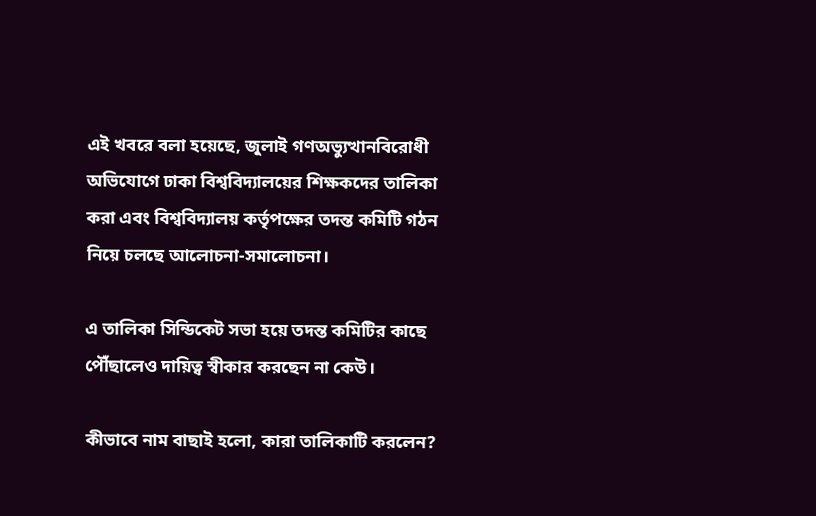এই খবরে বলা হয়েছে, জুলাই গণঅভ্যুত্থানবিরোধী অভিযোগে ঢাকা বিশ্ববিদ্যালয়ের শিক্ষকদের তালিকা করা এবং বিশ্ববিদ্যালয় কর্তৃপক্ষের তদন্ত কমিটি গঠন নিয়ে চলছে আলোচনা-সমালোচনা।

এ তালিকা সিন্ডিকেট সভা হয়ে তদন্ত কমিটির কাছে পৌঁছালেও দায়িত্ব স্বীকার করছেন না কেউ।

কীভাবে নাম বাছাই হলো, কারা তালিকাটি করলেন?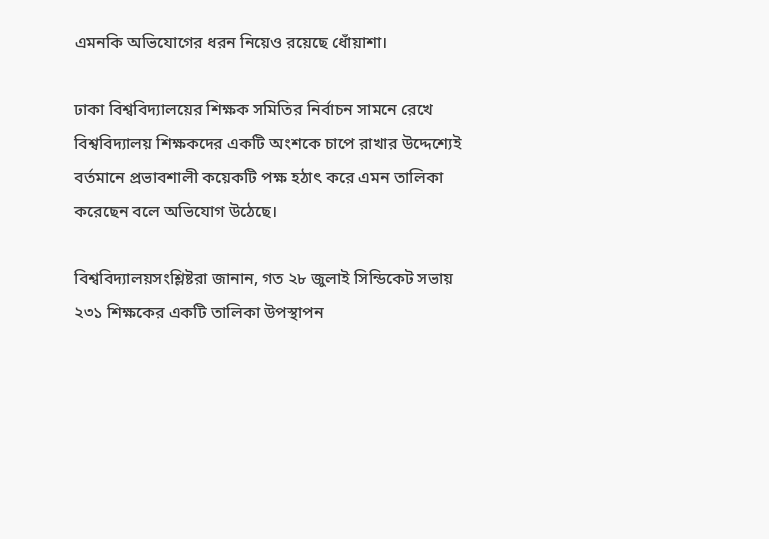এমনকি অভিযোগের ধরন নিয়েও রয়েছে ধোঁয়াশা।

ঢাকা বিশ্ববিদ্যালয়ের শিক্ষক সমিতির নির্বাচন সামনে রেখে বিশ্ববিদ্যালয় শিক্ষকদের একটি অংশকে চাপে রাখার উদ্দেশ্যেই বর্তমানে প্রভাবশালী কয়েকটি পক্ষ হঠাৎ করে এমন তালিকা করেছেন বলে অভিযোগ উঠেছে।

বিশ্ববিদ্যালয়সংশ্লিষ্টরা জানান, গত ২৮ জুলাই সিন্ডিকেট সভায় ২৩১ শিক্ষকের একটি তালিকা উপস্থাপন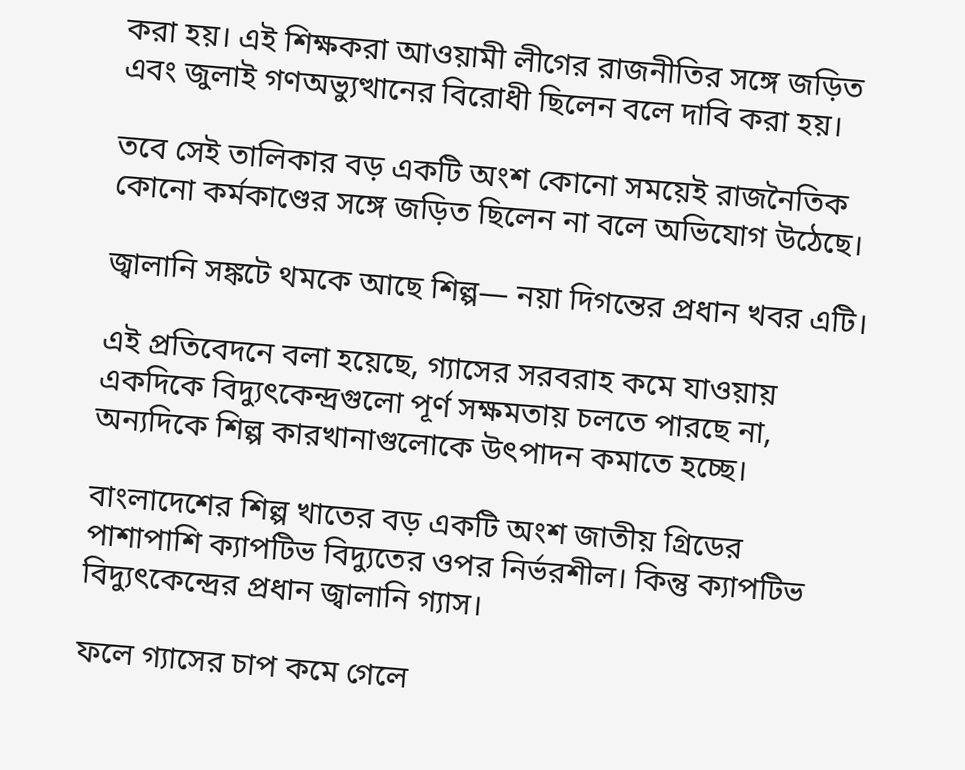করা হয়। এই শিক্ষকরা আওয়ামী লীগের রাজনীতির সঙ্গে জড়িত এবং জুলাই গণঅভ্যুত্থানের বিরোধী ছিলেন বলে দাবি করা হয়।

তবে সেই তালিকার বড় একটি অংশ কোনো সময়েই রাজনৈতিক কোনো কর্মকাণ্ডের সঙ্গে জড়িত ছিলেন না বলে অভিযোগ উঠেছে।

জ্বালানি সঙ্কটে থমকে আছে শিল্প— নয়া দিগন্তের প্রধান খবর এটি।

এই প্রতিবেদনে বলা হয়েছে, গ্যাসের সরবরাহ কমে যাওয়ায় একদিকে বিদ্যুৎকেন্দ্রগুলো পূর্ণ সক্ষমতায় চলতে পারছে না, অন্যদিকে শিল্প কারখানাগুলোকে উৎপাদন কমাতে হচ্ছে।

বাংলাদেশের শিল্প খাতের বড় একটি অংশ জাতীয় গ্রিডের পাশাপাশি ক্যাপটিভ বিদ্যুতের ওপর নির্ভরশীল। কিন্তু ক্যাপটিভ বিদ্যুৎকেন্দ্রের প্রধান জ্বালানি গ্যাস।

ফলে গ্যাসের চাপ কমে গেলে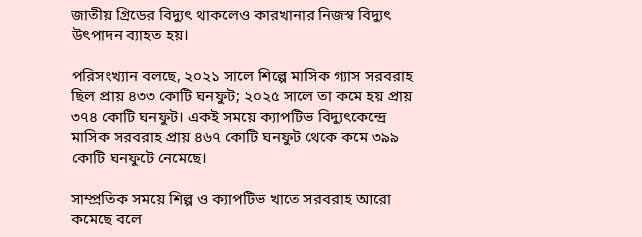জাতীয় গ্রিডের বিদ্যুৎ থাকলেও কারখানার নিজস্ব বিদ্যুৎ উৎপাদন ব্যাহত হয়।

পরিসংখ্যান বলছে, ২০২১ সালে শিল্পে মাসিক গ্যাস সরবরাহ ছিল প্রায় ৪৩৩ কোটি ঘনফুট; ২০২৫ সালে তা কমে হয় প্রায় ৩৭৪ কোটি ঘনফুট। একই সময়ে ক্যাপটিভ বিদ্যুৎকেন্দ্রে মাসিক সরবরাহ প্রায় ৪৬৭ কোটি ঘনফুট থেকে কমে ৩৯৯ কোটি ঘনফুটে নেমেছে।

সাম্প্রতিক সময়ে শিল্প ও ক্যাপটিভ খাতে সরবরাহ আরো কমেছে বলে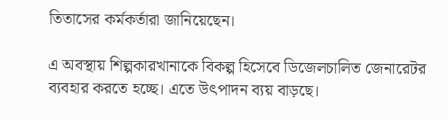তিতাসের কর্মকর্তারা জানিয়েছেন।

এ অবস্থায় শিল্পকারখানাকে বিকল্প হিসেবে ডিজেলচালিত জেনারেটর ব্যবহার করতে হচ্ছে। এতে উৎপাদন ব্যয় বাড়ছে।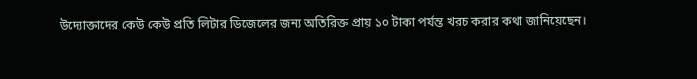উদ্যোক্তাদের কেউ কেউ প্রতি লিটার ডিজেলের জন্য অতিরিক্ত প্রায় ১০ টাকা পর্যন্ত খরচ করার কথা জানিয়েছেন।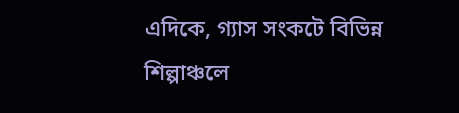এদিকে, গ্যাস সংকটে বিভিন্ন শিল্পাঞ্চলে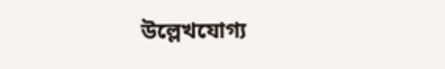উল্লেখযোগ্য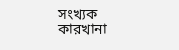সংখ্যক কারখানা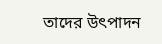তাদের উৎপাদন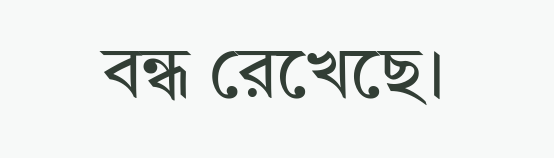বন্ধ রেখেছে।